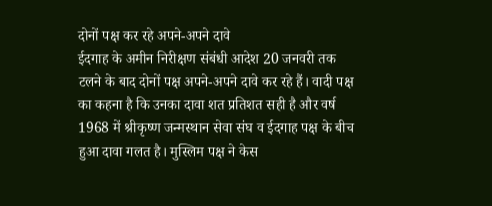दोनों पक्ष कर रहे अपने-अपने दावे
ईदगाह के अमीन निरीक्षण संबंधी आदेश 20 जनवरी तक टलने के बाद दोनों पक्ष अपने-अपने दावे कर रहे हैं। वादी पक्ष का कहना है कि उनका दावा शत प्रतिशत सही है और वर्ष 1968 में श्रीकृष्ण जन्मस्थान सेवा संघ व ईदगाह पक्ष के बीच हुआ दावा गलत है। मुस्लिम पक्ष ने केस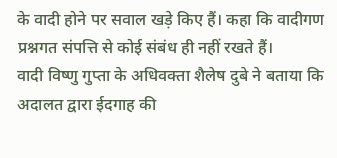के वादी होने पर सवाल खड़े किए हैं। कहा कि वादीगण प्रश्नगत संपत्ति से कोई संबंध ही नहीं रखते हैं।
वादी विष्णु गुप्ता के अधिवक्ता शैलेष दुबे ने बताया कि अदालत द्वारा ईदगाह की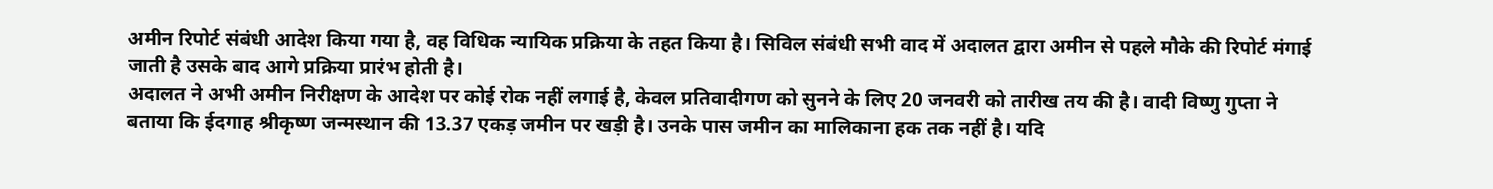अमीन रिपोर्ट संबंधी आदेश किया गया है, वह विधिक न्यायिक प्रक्रिया के तहत किया है। सिविल संबंधी सभी वाद में अदालत द्वारा अमीन से पहले मौके की रिपोर्ट मंगाई जाती है उसके बाद आगे प्रक्रिया प्रारंभ होती है।
अदालत ने अभी अमीन निरीक्षण के आदेश पर कोई रोक नहीं लगाई है, केवल प्रतिवादीगण को सुनने के लिए 20 जनवरी को तारीख तय की है। वादी विष्णु गुप्ता ने बताया कि ईदगाह श्रीकृष्ण जन्मस्थान की 13.37 एकड़ जमीन पर खड़ी है। उनके पास जमीन का मालिकाना हक तक नहीं है। यदि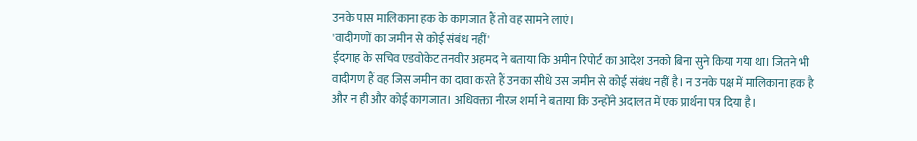उनके पास मालिकाना हक के कागजात हैं तो वह सामने लाएं।
'वादीगणों का जमीन से कोई संबंध नहीं'
ईदगाह के सचिव एडवोकेट तनवीर अहमद ने बताया कि अमीन रिपोर्ट का आदेश उनको बिना सुने किया गया था। जितने भी वादीगण हैं वह जिस जमीन का दावा करते हैं उनका सीधे उस जमीन से कोई संबंध नहीं है। न उनके पक्ष में मालिकाना हक है और न ही और कोई कागजात। अधिवक्ता नीरज शर्मा ने बताया कि उन्होंने अदालत में एक प्रार्थना पत्र दिया है।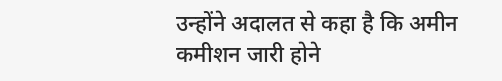उन्होंने अदालत से कहा है कि अमीन कमीशन जारी होने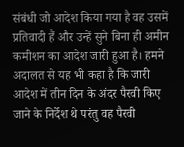संबंधी जो आदेश किया गया है वह उसमें प्रतिवादी हैं और उन्हें सुने बिना ही अमीन कमीशन का आदेश जारी हुआ है। हमने अदालत से यह भी कहा है कि जारी आदेश में तीन दिन के अंदर पैरवी किए जाने के निर्देश थे परंतु वह पैरवी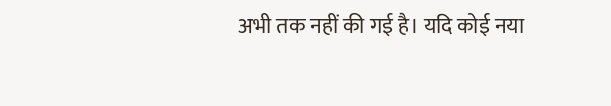अभी तक नहीं की गई है। यदि कोई नया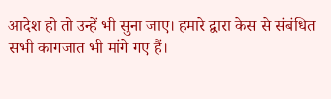आदेश हो तो उन्हें भी सुना जाए। हमारे द्वारा केस से संबंधित सभी कागजात भी मांगे गए हैं।